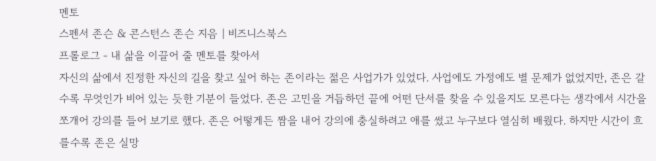멘토
스펜서 존슨 & 콘스턴스 존슨 지음 | 비즈니스북스
프롤로그 - 내 삶을 이끌어 줄 멘토를 찾아서
자신의 삶에서 진정한 자신의 길을 찾고 싶어 하는 존이라는 젊은 사업가가 있었다. 사업에도 가정에도 별 문제가 없었지만, 존은 갈수록 무엇인가 비어 있는 듯한 기분이 들었다. 존은 고민을 거듭하던 끝에 어떤 단서를 찾을 수 있을지도 모른다는 생각에서 시간을 쪼개어 강의를 들어 보기로 했다. 존은 어떻게든 짬을 내어 강의에 충실하려고 애를 썼고 누구보다 열심히 배웠다. 하지만 시간이 흐를수록 존은 실망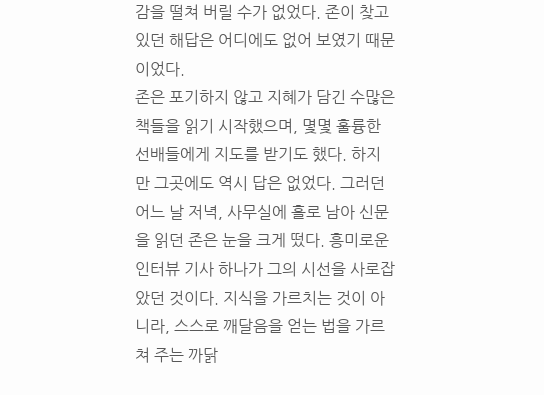감을 떨쳐 버릴 수가 없었다. 존이 찾고 있던 해답은 어디에도 없어 보였기 때문이었다.
존은 포기하지 않고 지혜가 담긴 수많은 책들을 읽기 시작했으며, 몇몇 훌륭한 선배들에게 지도를 받기도 했다. 하지만 그곳에도 역시 답은 없었다. 그러던 어느 날 저녁, 사무실에 홀로 남아 신문을 읽던 존은 눈을 크게 떴다. 흥미로운 인터뷰 기사 하나가 그의 시선을 사로잡았던 것이다. 지식을 가르치는 것이 아니라, 스스로 깨달음을 얻는 법을 가르쳐 주는 까닭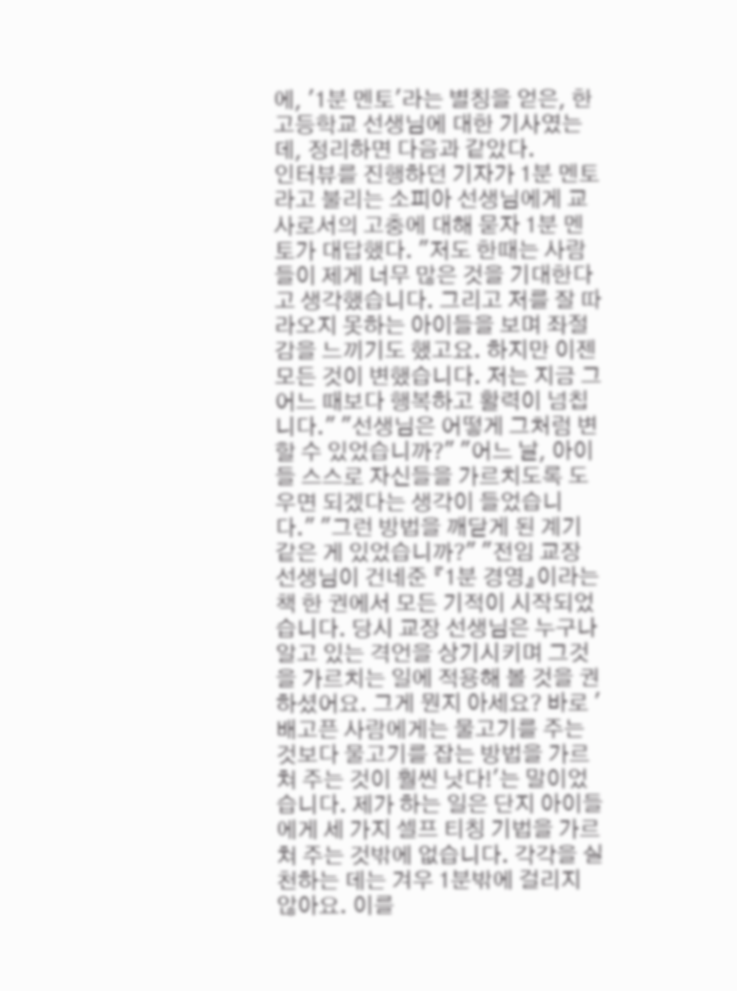에, '1분 멘토'라는 별칭을 얻은, 한 고등학교 선생님에 대한 기사였는데, 정리하면 다음과 같았다.
인터뷰를 진행하던 기자가 1분 멘토라고 불리는 소피아 선생님에게 교사로서의 고충에 대해 묻자 1분 멘토가 대답했다. "저도 한때는 사람들이 제게 너무 많은 것을 기대한다고 생각했습니다. 그리고 저를 잘 따라오지 못하는 아이들을 보며 좌절감을 느끼기도 했고요. 하지만 이젠 모든 것이 변했습니다. 저는 지금 그 어느 때보다 행복하고 활력이 넘칩니다." "선생님은 어떻게 그처럼 변할 수 있었습니까?" "어느 날, 아이들 스스로 자신들을 가르치도록 도우면 되겠다는 생각이 들었습니다." "그런 방법을 깨닫게 된 계기 같은 게 있었습니까?" "전임 교장 선생님이 건네준 『1분 경영』이라는 책 한 권에서 모든 기적이 시작되었습니다. 당시 교장 선생님은 누구나 알고 있는 격언을 상기시키며 그것을 가르치는 일에 적용해 볼 것을 권하셨어요. 그게 뭔지 아세요? 바로 '배고픈 사람에게는 물고기를 주는 것보다 물고기를 잡는 방법을 가르쳐 주는 것이 훨씬 낫다!'는 말이었습니다. 제가 하는 일은 단지 아이들에게 세 가지 셀프 티칭 기법을 가르쳐 주는 것밖에 없습니다. 각각을 실천하는 데는 겨우 1분밖에 걸리지 않아요. 이를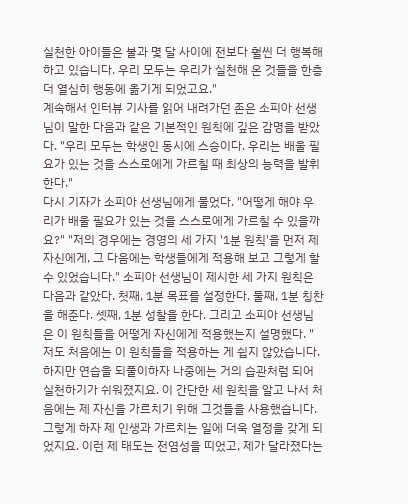실천한 아이들은 불과 몇 달 사이에 전보다 훨씬 더 행복해하고 있습니다. 우리 모두는 우리가 실천해 온 것들을 한층 더 열심히 행동에 옮기게 되었고요."
계속해서 인터뷰 기사를 읽어 내려가던 존은 소피아 선생님이 말한 다음과 같은 기본적인 원칙에 깊은 감명을 받았다. "우리 모두는 학생인 동시에 스승이다. 우리는 배울 필요가 있는 것을 스스로에게 가르칠 때 최상의 능력을 발휘한다."
다시 기자가 소피아 선생님에게 물었다. "어떻게 해야 우리가 배울 필요가 있는 것을 스스로에게 가르칠 수 있을까요?" "저의 경우에는 경영의 세 가지 '1분 원칙'을 먼저 제 자신에게, 그 다음에는 학생들에게 적용해 보고 그렇게 할 수 있었습니다." 소피아 선생님이 제시한 세 가지 원칙은 다음과 같았다. 첫째, 1분 목표를 설정한다. 둘째, 1분 칭찬을 해준다. 셋째, 1분 성찰을 한다. 그리고 소피아 선생님은 이 원칙들을 어떻게 자신에게 적용했는지 설명했다. "저도 처음에는 이 원칙들을 적용하는 게 쉽지 않았습니다. 하지만 연습을 되풀이하자 나중에는 거의 습관처럼 되어 실천하기가 쉬워졌지요. 이 간단한 세 원칙을 알고 나서 처음에는 제 자신을 가르치기 위해 그것들을 사용했습니다. 그렇게 하자 제 인생과 가르치는 일에 더욱 열정을 갖게 되었지요. 이런 제 태도는 전염성을 띠었고, 제가 달라졌다는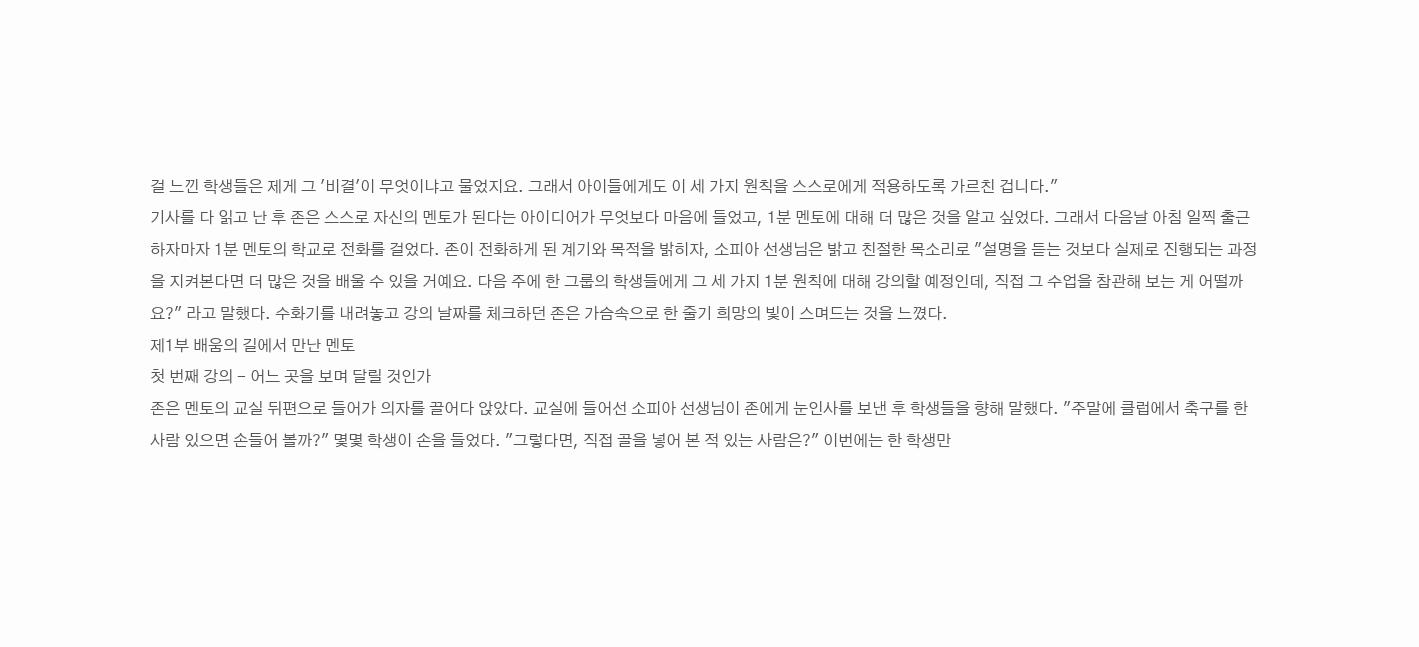걸 느낀 학생들은 제게 그 '비결'이 무엇이냐고 물었지요. 그래서 아이들에게도 이 세 가지 원칙을 스스로에게 적용하도록 가르친 겁니다."
기사를 다 읽고 난 후 존은 스스로 자신의 멘토가 된다는 아이디어가 무엇보다 마음에 들었고, 1분 멘토에 대해 더 많은 것을 알고 싶었다. 그래서 다음날 아침 일찍 출근하자마자 1분 멘토의 학교로 전화를 걸었다. 존이 전화하게 된 계기와 목적을 밝히자, 소피아 선생님은 밝고 친절한 목소리로 "설명을 듣는 것보다 실제로 진행되는 과정을 지켜본다면 더 많은 것을 배울 수 있을 거예요. 다음 주에 한 그룹의 학생들에게 그 세 가지 1분 원칙에 대해 강의할 예정인데, 직접 그 수업을 참관해 보는 게 어떨까요?" 라고 말했다. 수화기를 내려놓고 강의 날짜를 체크하던 존은 가슴속으로 한 줄기 희망의 빛이 스며드는 것을 느꼈다.
제1부 배움의 길에서 만난 멘토
첫 번째 강의 - 어느 곳을 보며 달릴 것인가
존은 멘토의 교실 뒤편으로 들어가 의자를 끌어다 앉았다. 교실에 들어선 소피아 선생님이 존에게 눈인사를 보낸 후 학생들을 향해 말했다. "주말에 클럽에서 축구를 한 사람 있으면 손들어 볼까?" 몇몇 학생이 손을 들었다. "그렇다면, 직접 골을 넣어 본 적 있는 사람은?" 이번에는 한 학생만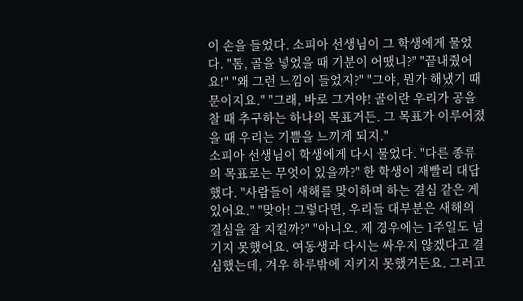이 손을 들었다. 소피아 선생님이 그 학생에게 물었다. "톰, 골을 넣었을 때 기분이 어땠니?" "끝내줬어요!" "왜 그런 느낌이 들었지?" "그야, 뭔가 해냈기 때문이지요." "그래, 바로 그거야! 골이란 우리가 공을 찰 때 추구하는 하나의 목표거든. 그 목표가 이루어졌을 때 우리는 기쁨을 느끼게 되지."
소피아 선생님이 학생에게 다시 물었다. "다른 종류의 목표로는 무엇이 있을까?" 한 학생이 재빨리 대답했다. "사람들이 새해를 맞이하며 하는 결심 같은 게 있어요." "맞아! 그렇다면, 우리들 대부분은 새해의 결심을 잘 지킬까?" "아니오. 제 경우에는 1주일도 넘기지 못했어요. 여동생과 다시는 싸우지 않겠다고 결심했는데, 겨우 하루밖에 지키지 못했거든요. 그러고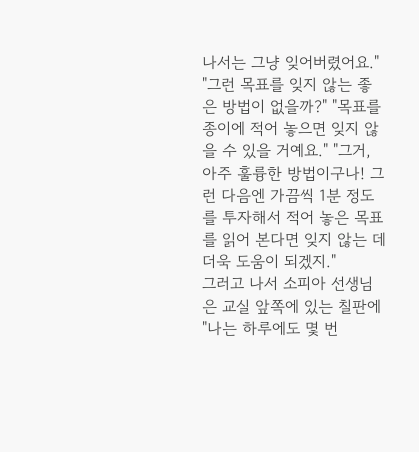나서는 그냥 잊어버렸어요." "그런 목표를 잊지 않는 좋은 방법이 없을까?" "목표를 종이에 적어 놓으면 잊지 않을 수 있을 거예요." "그거, 아주 훌륭한 방법이구나! 그런 다음엔 가끔씩 1분 정도를 투자해서 적어 놓은 목표를 읽어 본다면 잊지 않는 데 더욱 도움이 되겠지."
그러고 나서 소피아 선생님은 교실 앞쪽에 있는 칠판에 "나는 하루에도 몇 번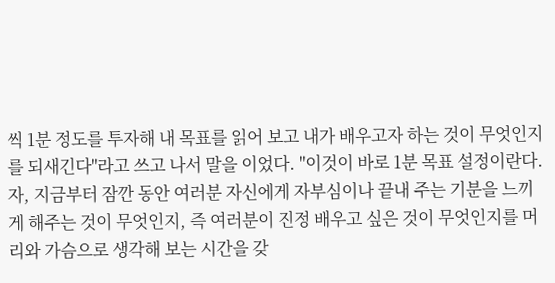씩 1분 정도를 투자해 내 목표를 읽어 보고 내가 배우고자 하는 것이 무엇인지를 되새긴다"라고 쓰고 나서 말을 이었다. "이것이 바로 1분 목표 설정이란다. 자, 지금부터 잠깐 동안 여러분 자신에게 자부심이나 끝내 주는 기분을 느끼게 해주는 것이 무엇인지, 즉 여러분이 진정 배우고 싶은 것이 무엇인지를 머리와 가슴으로 생각해 보는 시간을 갖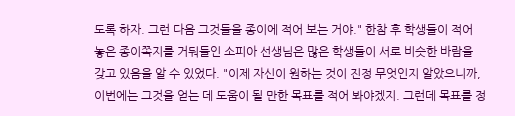도록 하자. 그런 다음 그것들을 종이에 적어 보는 거야." 한참 후 학생들이 적어 놓은 종이쪽지를 거둬들인 소피아 선생님은 많은 학생들이 서로 비슷한 바람을 갖고 있음을 알 수 있었다. "이제 자신이 원하는 것이 진정 무엇인지 알았으니까, 이번에는 그것을 얻는 데 도움이 될 만한 목표를 적어 봐야겠지. 그런데 목표를 정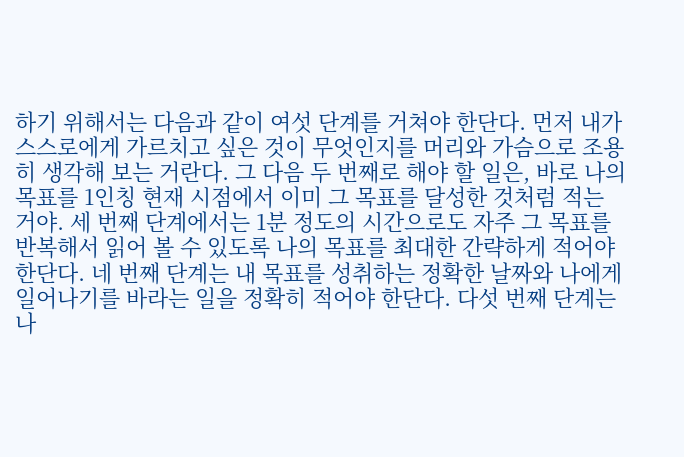하기 위해서는 다음과 같이 여섯 단계를 거쳐야 한단다. 먼저 내가 스스로에게 가르치고 싶은 것이 무엇인지를 머리와 가슴으로 조용히 생각해 보는 거란다. 그 다음 두 번째로 해야 할 일은, 바로 나의 목표를 1인칭 현재 시점에서 이미 그 목표를 달성한 것처럼 적는 거야. 세 번째 단계에서는 1분 정도의 시간으로도 자주 그 목표를 반복해서 읽어 볼 수 있도록 나의 목표를 최대한 간략하게 적어야 한단다. 네 번째 단계는 내 목표를 성취하는 정확한 날짜와 나에게 일어나기를 바라는 일을 정확히 적어야 한단다. 다섯 번째 단계는 나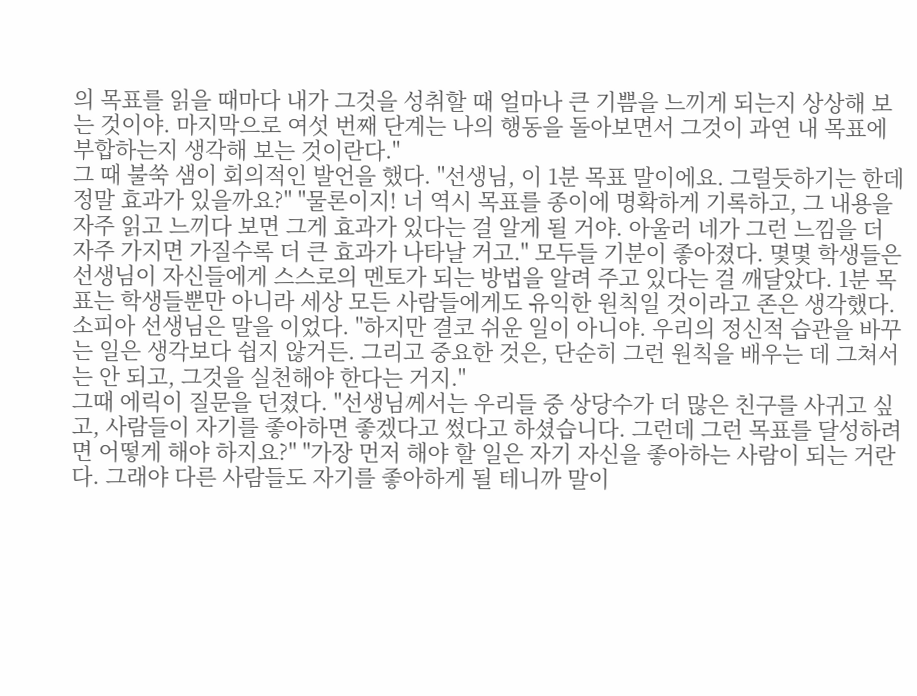의 목표를 읽을 때마다 내가 그것을 성취할 때 얼마나 큰 기쁨을 느끼게 되는지 상상해 보는 것이야. 마지막으로 여섯 번째 단계는 나의 행동을 돌아보면서 그것이 과연 내 목표에 부합하는지 생각해 보는 것이란다."
그 때 불쑥 샘이 회의적인 발언을 했다. "선생님, 이 1분 목표 말이에요. 그럴듯하기는 한데 정말 효과가 있을까요?" "물론이지! 너 역시 목표를 종이에 명확하게 기록하고, 그 내용을 자주 읽고 느끼다 보면 그게 효과가 있다는 걸 알게 될 거야. 아울러 네가 그런 느낌을 더 자주 가지면 가질수록 더 큰 효과가 나타날 거고." 모두들 기분이 좋아졌다. 몇몇 학생들은 선생님이 자신들에게 스스로의 멘토가 되는 방법을 알려 주고 있다는 걸 깨달았다. 1분 목표는 학생들뿐만 아니라 세상 모든 사람들에게도 유익한 원칙일 것이라고 존은 생각했다. 소피아 선생님은 말을 이었다. "하지만 결코 쉬운 일이 아니야. 우리의 정신적 습관을 바꾸는 일은 생각보다 쉽지 않거든. 그리고 중요한 것은, 단순히 그런 원칙을 배우는 데 그쳐서는 안 되고, 그것을 실천해야 한다는 거지."
그때 에릭이 질문을 던졌다. "선생님께서는 우리들 중 상당수가 더 많은 친구를 사귀고 싶고, 사람들이 자기를 좋아하면 좋겠다고 썼다고 하셨습니다. 그런데 그런 목표를 달성하려면 어떻게 해야 하지요?" "가장 먼저 해야 할 일은 자기 자신을 좋아하는 사람이 되는 거란다. 그래야 다른 사람들도 자기를 좋아하게 될 테니까 말이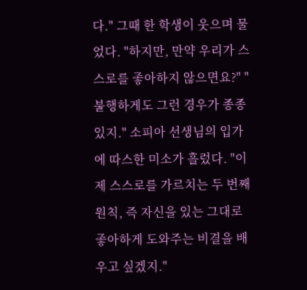다." 그때 한 학생이 웃으며 물었다. "하지만, 만약 우리가 스스로를 좋아하지 않으면요?" "불행하게도 그런 경우가 종종 있지." 소피아 선생님의 입가에 따스한 미소가 흘렀다. "이제 스스로를 가르치는 두 번째 원칙, 즉 자신을 있는 그대로 좋아하게 도와주는 비결을 배우고 싶겠지."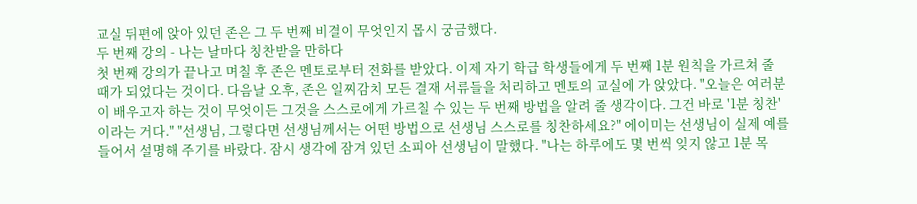교실 뒤편에 앉아 있던 존은 그 두 번째 비결이 무엇인지 몹시 궁금했다.
두 번째 강의 - 나는 날마다 칭찬받을 만하다
첫 번째 강의가 끝나고 며칠 후 존은 멘토로부터 전화를 받았다. 이제 자기 학급 학생들에게 두 번째 1분 원칙을 가르쳐 줄 때가 되었다는 것이다. 다음날 오후, 존은 일찌감치 모든 결재 서류들을 처리하고 멘토의 교실에 가 앉았다. "오늘은 여러분이 배우고자 하는 것이 무엇이든 그것을 스스로에게 가르칠 수 있는 두 번째 방법을 알려 줄 생각이다. 그건 바로 '1분 칭찬'이라는 거다." "선생님, 그렇다면 선생님께서는 어떤 방법으로 선생님 스스로를 칭찬하세요?" 에이미는 선생님이 실제 예를 들어서 설명해 주기를 바랐다. 잠시 생각에 잠겨 있던 소피아 선생님이 말했다. "나는 하루에도 몇 번씩 잊지 않고 1분 목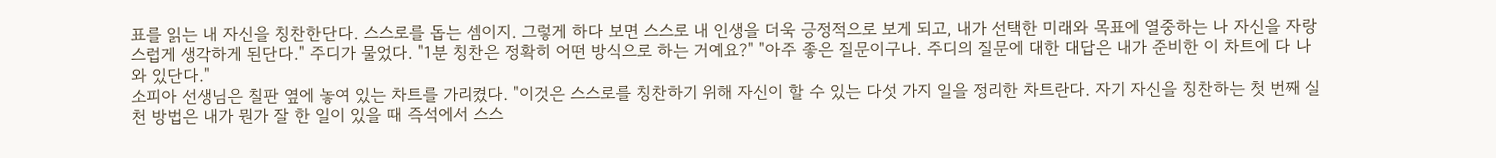표를 읽는 내 자신을 칭찬한단다. 스스로를 돕는 셈이지. 그렇게 하다 보면 스스로 내 인생을 더욱 긍정적으로 보게 되고, 내가 선택한 미래와 목표에 열중하는 나 자신을 자랑스럽게 생각하게 된단다." 주디가 물었다. "1분 칭찬은 정확히 어떤 방식으로 하는 거예요?" "아주 좋은 질문이구나. 주디의 질문에 대한 대답은 내가 준비한 이 차트에 다 나와 있단다."
소피아 선생님은 칠판 옆에 놓여 있는 차트를 가리켰다. "이것은 스스로를 칭찬하기 위해 자신이 할 수 있는 다섯 가지 일을 정리한 차트란다. 자기 자신을 칭찬하는 첫 번째 실천 방법은 내가 뭔가 잘 한 일이 있을 때 즉석에서 스스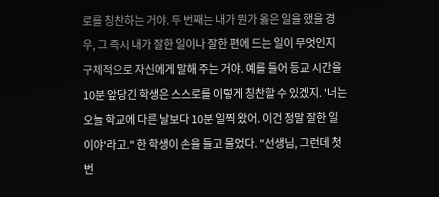로를 칭찬하는 거야. 두 번째는 내가 뭔가 옳은 일을 했을 경우, 그 즉시 내가 잘한 일이나 잘한 편에 드는 일이 무엇인지 구체적으로 자신에게 말해 주는 거야. 예를 들어 등교 시간을 10분 앞당긴 학생은 스스로를 이렇게 칭찬할 수 있겠지. '너는 오늘 학교에 다른 날보다 10분 일찍 왔어. 이건 정말 잘한 일이야'라고." 한 학생이 손을 들고 물었다. "선생님, 그런데 첫 번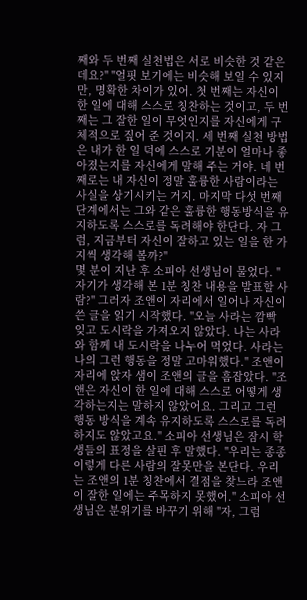째와 두 번째 실천법은 서로 비슷한 것 같은데요?" "얼핏 보기에는 비슷해 보일 수 있지만, 명확한 차이가 있어. 첫 번째는 자신이 한 일에 대해 스스로 칭찬하는 것이고, 두 번째는 그 잘한 일이 무엇인지를 자신에게 구체적으로 짚어 준 것이지. 세 번째 실천 방법은 내가 한 일 덕에 스스로 기분이 얼마나 좋아졌는지를 자신에게 말해 주는 거야. 네 번째로는 내 자신이 정말 훌륭한 사람이라는 사실을 상기시키는 거지. 마지막 다섯 번째 단계에서는 그와 같은 훌륭한 행동방식을 유지하도록 스스로를 독려해야 한단다. 자 그럼, 지금부터 자신이 잘하고 있는 일을 한 가지씩 생각해 볼까?"
몇 분이 지난 후 소피아 선생님이 물었다. "자기가 생각해 본 1분 칭찬 내용을 발표할 사람?" 그러자 조앤이 자리에서 일어나 자신이 쓴 글을 읽기 시작했다. "오늘 사라는 깜빡 잊고 도시락을 가져오지 않았다. 나는 사라와 함께 내 도시락을 나누어 먹었다. 사라는 나의 그런 행동을 정말 고마워했다." 조앤이 자리에 앉자 샘이 조앤의 글을 흠잡았다. "조앤은 자신이 한 일에 대해 스스로 어떻게 생각하는지는 말하지 않았어요. 그리고 그런 행동 방식을 계속 유지하도록 스스로를 독려하지도 않았고요." 소피아 선생님은 잠시 학생들의 표정을 살핀 후 말했다. "우리는 종종 이렇게 다른 사람의 잘못만을 본단다. 우리는 조앤의 1분 칭찬에서 결점을 찾느라 조앤이 잘한 일에는 주목하지 못했어." 소피아 선생님은 분위기를 바꾸기 위해 "자, 그럼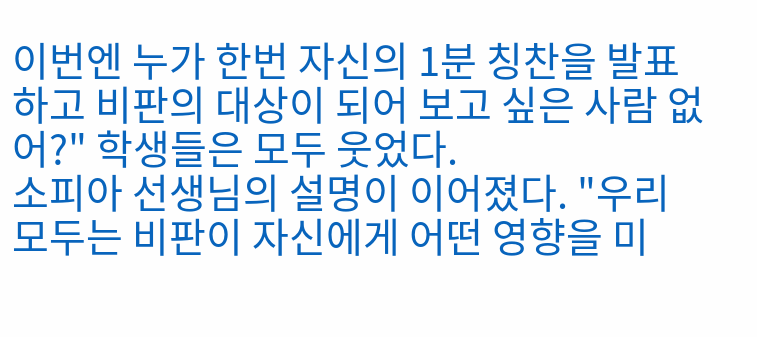이번엔 누가 한번 자신의 1분 칭찬을 발표하고 비판의 대상이 되어 보고 싶은 사람 없어?" 학생들은 모두 웃었다.
소피아 선생님의 설명이 이어졌다. "우리 모두는 비판이 자신에게 어떤 영향을 미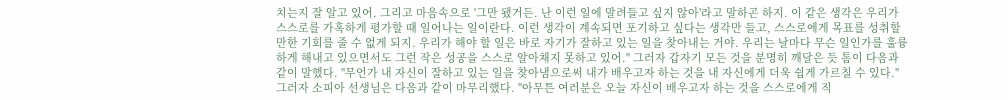치는지 잘 알고 있어. 그리고 마음속으로 '그만 됐거든. 난 이런 일에 말려들고 싶지 않아'라고 말하곤 하지. 이 같은 생각은 우리가 스스로를 가혹하게 평가할 때 일어나는 일이란다. 이런 생각이 계속되면 포기하고 싶다는 생각만 들고, 스스로에게 목표를 성취할 만한 기회를 줄 수 없게 되지. 우리가 해야 할 일은 바로 자기가 잘하고 있는 일을 찾아내는 거야. 우리는 날마다 무슨 일인가를 훌륭하게 해내고 있으면서도 그런 작은 성공을 스스로 알아채지 못하고 있어." 그러자 갑자기 모든 것을 분명히 깨달은 듯 톰이 다음과 같이 말했다. "무언가 내 자신이 잘하고 있는 일을 찾아냄으로써 내가 배우고자 하는 것을 내 자신에게 더욱 쉽게 가르칠 수 있다."
그러자 소피아 선생님은 다음과 같이 마무리했다. "아무튼 여러분은 오늘 자신이 배우고자 하는 것을 스스로에게 직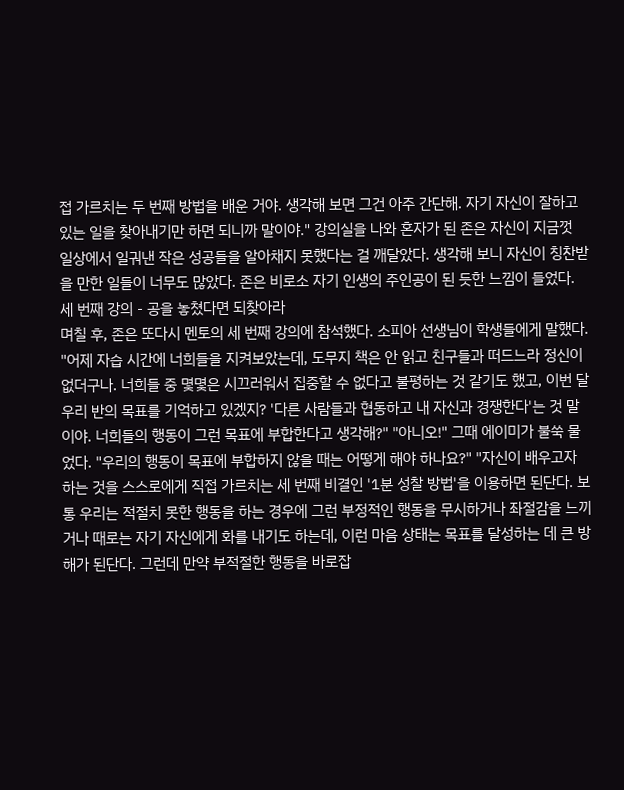접 가르치는 두 번째 방법을 배운 거야. 생각해 보면 그건 아주 간단해. 자기 자신이 잘하고 있는 일을 찾아내기만 하면 되니까 말이야." 강의실을 나와 혼자가 된 존은 자신이 지금껏 일상에서 일궈낸 작은 성공들을 알아채지 못했다는 걸 깨달았다. 생각해 보니 자신이 칭찬받을 만한 일들이 너무도 많았다. 존은 비로소 자기 인생의 주인공이 된 듯한 느낌이 들었다.
세 번째 강의 - 공을 놓쳤다면 되찾아라
며칠 후, 존은 또다시 멘토의 세 번째 강의에 참석했다. 소피아 선생님이 학생들에게 말했다. "어제 자습 시간에 너희들을 지켜보았는데, 도무지 책은 안 읽고 친구들과 떠드느라 정신이 없더구나. 너희들 중 몇몇은 시끄러워서 집중할 수 없다고 불평하는 것 같기도 했고, 이번 달 우리 반의 목표를 기억하고 있겠지? '다른 사람들과 협동하고 내 자신과 경쟁한다'는 것 말이야. 너희들의 행동이 그런 목표에 부합한다고 생각해?" "아니오!" 그때 에이미가 불쑥 물었다. "우리의 행동이 목표에 부합하지 않을 때는 어떻게 해야 하나요?" "자신이 배우고자 하는 것을 스스로에게 직접 가르치는 세 번째 비결인 '1분 성찰 방법'을 이용하면 된단다. 보통 우리는 적절치 못한 행동을 하는 경우에 그런 부정적인 행동을 무시하거나 좌절감을 느끼거나 때로는 자기 자신에게 화를 내기도 하는데, 이런 마음 상태는 목표를 달성하는 데 큰 방해가 된단다. 그런데 만약 부적절한 행동을 바로잡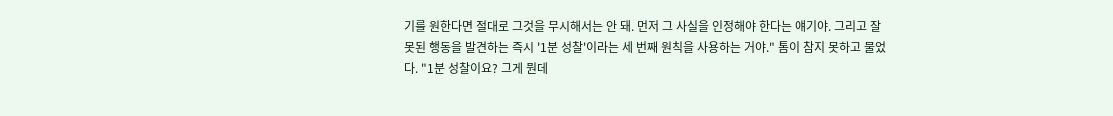기를 원한다면 절대로 그것을 무시해서는 안 돼. 먼저 그 사실을 인정해야 한다는 얘기야. 그리고 잘못된 행동을 발견하는 즉시 '1분 성찰'이라는 세 번째 원칙을 사용하는 거야." 톰이 참지 못하고 물었다. "1분 성찰이요? 그게 뭔데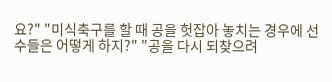요?" "미식축구를 할 때 공을 헛잡아 놓치는 경우에 선수들은 어떻게 하지?" "공을 다시 되찾으려